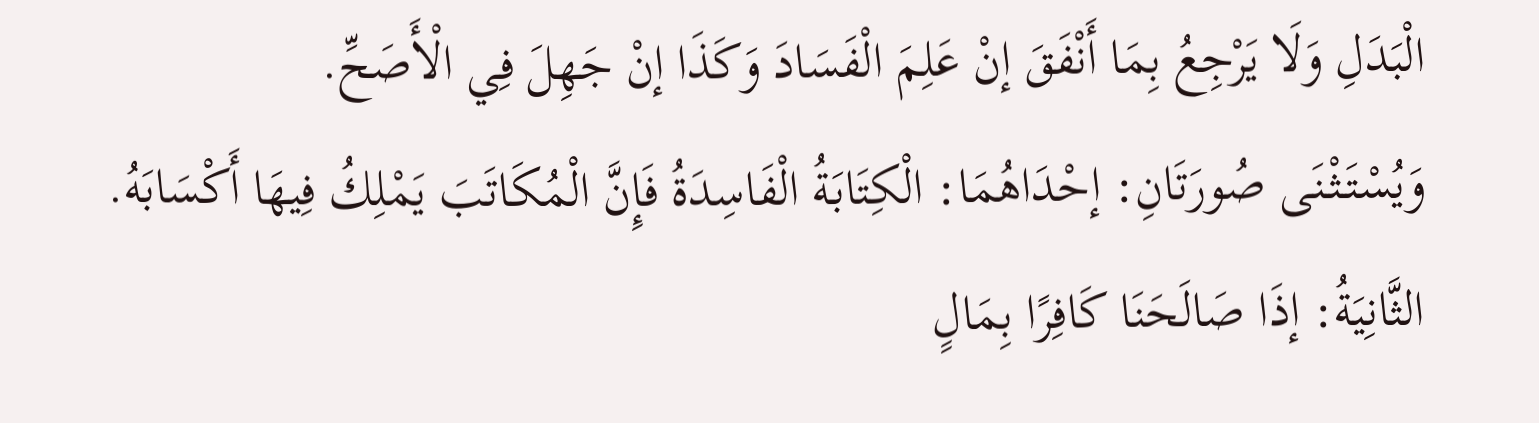الْبَدَلِ وَلَا يَرْجِعُ بِمَا أَنْفَقَ إنْ عَلِمَ الْفَسَادَ وَكَذَا إنْ جَهِلَ فِي الْأَصَحِّ.
وَيُسْتَثْنَى صُورَتَانِ: إحْدَاهُمَا: الْكِتَابَةُ الْفَاسِدَةُ فَإِنَّ الْمُكَاتَبَ يَمْلِكُ فِيهَا أَكْسَابَهُ.
الثَّانِيَةُ: إذَا صَالَحَنَا كَافِرًا بِمَالٍ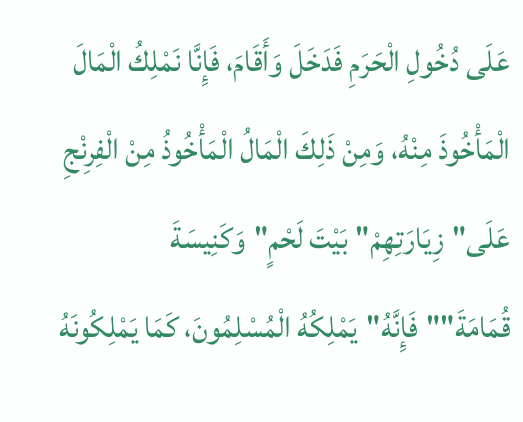عَلَى دُخُولِ الْحَرَمِ فَدَخَلَ وَأَقَامَ، فَإِنَّا نَمْلِكُ الْمَالَ الْمَأْخُوذَ مِنْهُ، وَمِنْ ذَلِكَ الْمَالُ الْمَأْخُوذُ مِنْ الْفِرِنْجِ عَلَى"زِيَارَتِهِمْ"بَيْتَ لَحْمٍ"وَكَنِيسَةَ قُمَامَةَ""فَإِنَّهُ"يَمْلِكُهُ الْمُسْلِمُونَ، كَمَا يَمْلِكُونَهُ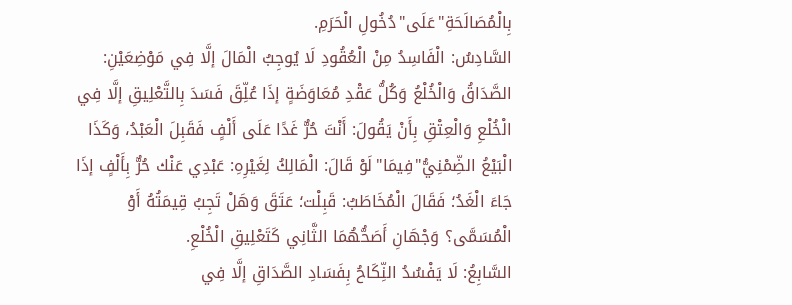بِالْمُصَالَحَةِ"عَلَى"دُخُولِ الْحَرَمِ.
السَّادِسُ: الْفَاسِدُ مِنْ الْعُقُودِ لَا يُوجِبُ الْمَالَ إلَّا فِي مَوْضِعَيْنِ: الصَّدَاقُ وَالْخُلْعُ وَكُلُّ عَقْدِ مُعَاوَضَةٍ إذَا عُلِّقَ فَسَدَ بِالتَّعْلِيقِ إلَّا فِي الْخُلْعِ وَالْعِتْقِ بِأَنْ يَقُولَ: أَنْتَ حُرٌّ غَدًا عَلَى أَلْفٍ فَقَبِلَ الْعَبْدُ، وَكَذَا الْبَيْعُ الضِّمْنِيُّ"فِيمَا"لَوْ قَالَ: الْمَالِكُ لِغَيْرِهِ: عَبْدِي عَنْك حُرٌّ بِأَلْفٍ إذَا جَاءَ الْغَدُ؛ فَقَالَ الْمُخَاطَبُ: قَبِلْت؛ عَتَقَ وَهَلْ تَجِبُ قِيمَتُهُ أَوْ الْمُسَمَّى؟ وَجْهَانِ أَصَحُّهُمَا الثَّانِي كَتَعْلِيقِ الْخُلْعِ.
السَّابِعُ: لَا يَفْسُدُ النِّكَاحُ بِفَسَادِ الصَّدَاقِ إلَّا فِي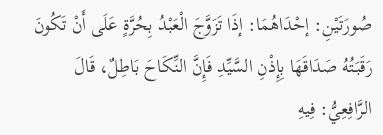صُورَتَيْنِ: إحْدَاهُمَا: إذَا تَزَوَّجَ الْعَبْدُ بِحُرَّةٍ عَلَى أَنْ تَكُونَ رَقَبَتُهُ صَدَاقَهَا بِإِذْنِ السَّيِّدِ فَإِنَّ النِّكَاحَ بَاطِلٌ، قَالَ الرَّافِعِيُّ: فِيهِ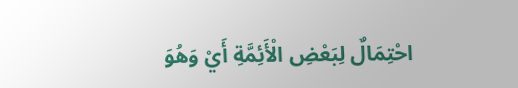احْتِمَالٌ لِبَعْضِ الْأَئِمَّةِ أَيْ وَهُوَ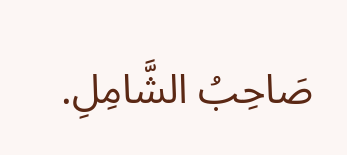صَاحِبُ الشَّامِلِ.